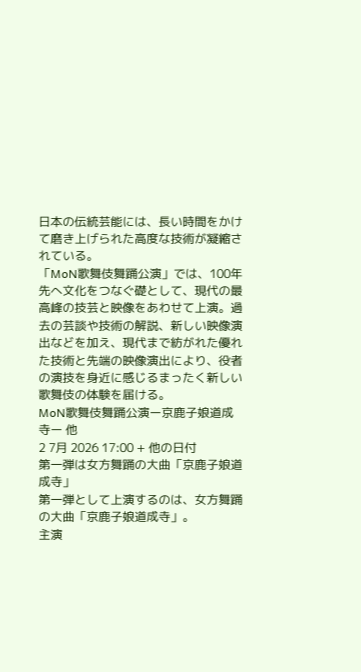日本の伝統芸能には、長い時間をかけて磨き上げられた高度な技術が凝縮されている。
「MoN歌舞伎舞踊公演」では、100年先へ文化をつなぐ礎として、現代の最高峰の技芸と映像をあわせて上演。過去の芸談や技術の解説、新しい映像演出などを加え、現代まで紡がれた優れた技術と先端の映像演出により、役者の演技を身近に感じるまったく新しい歌舞伎の体験を届ける。
MoN歌舞伎舞踊公演ー京鹿子娘道成寺ー 他
2 7月 2026 17:00 + 他の日付
第一弾は女方舞踊の大曲「京鹿子娘道成寺」
第一弾として上演するのは、女方舞踊の大曲「京鹿子娘道成寺」。
主演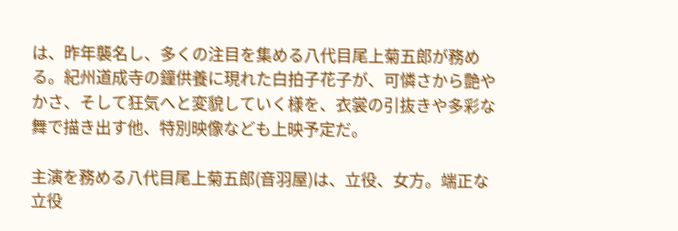は、昨年襲名し、多くの注目を集める八代目尾上菊五郎が務める。紀州道成寺の鐘供養に現れた白拍子花子が、可憐さから艶やかさ、そして狂気へと変貌していく様を、衣裳の引抜きや多彩な舞で描き出す他、特別映像なども上映予定だ。

主演を務める八代目尾上菊五郎(音羽屋)は、立役、女方。端正な立役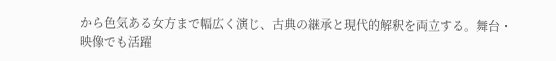から色気ある女方まで幅広く演じ、古典の継承と現代的解釈を両立する。舞台・映像でも活躍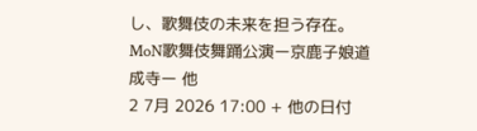し、歌舞伎の未来を担う存在。
MoN歌舞伎舞踊公演ー京鹿子娘道成寺ー 他
2 7月 2026 17:00 + 他の日付